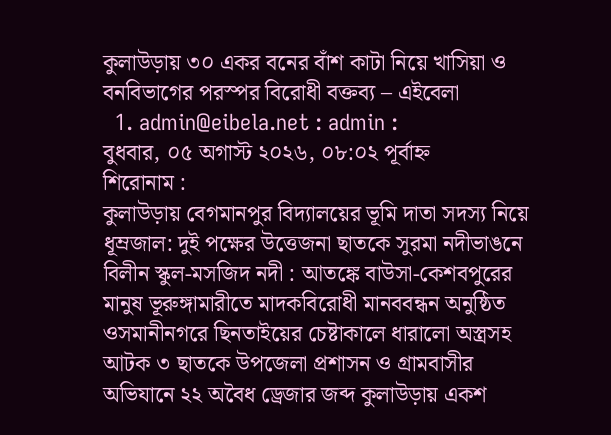কুলাউড়ায় ৩০ একর বনের বাঁশ কাটা নিয়ে খাসিয়া ও বনবিভাগের পরস্পর বিরোধী বক্তব্য – এইবেলা
  1. admin@eibela.net : admin :
বুধবার, ০৫ অগাস্ট ২০২৬, ০৮:০২ পূর্বাহ্ন
শিরোনাম :
কুলাউড়ায় বেগমানপুর বিদ্যালয়ের ভূমি দাতা সদস্য নিয়ে ধূম্রজাল: দুই পক্ষের উত্তেজনা ছাতকে সুরমা নদীভাঙনে বিলীন স্কুল-মসজিদ নদী : আতঙ্কে বাউসা-কেশবপুরের মানুষ ভূরুঙ্গামারীতে মাদকবিরোধী মানববন্ধন অনুষ্ঠিত  ওসমানীনগরে ছিনতাইয়ের চেষ্টাকালে ধারালো অস্ত্রসহ আটক ৩ ছাতকে উপজেলা প্রশাসন ও গ্রামবাসীর অভিযানে ২২ অবৈধ ড্রেজার জব্দ কুলাউড়ায় একশ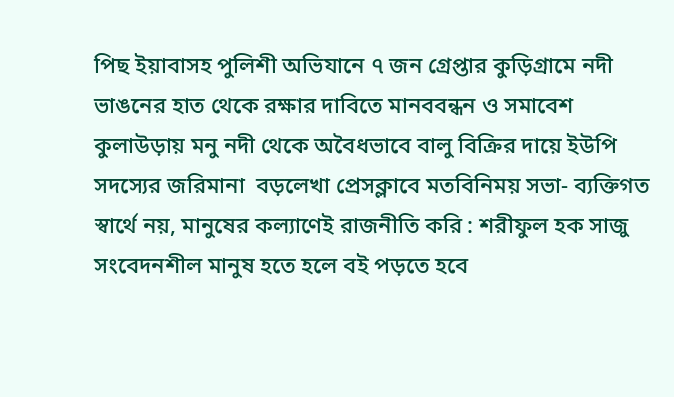পিছ ইয়াবাসহ পুলিশী অভিযানে ৭ জন গ্রেপ্তার কুড়িগ্রামে নদী ভাঙনের হাত থেকে রক্ষার দাবিতে মানববন্ধন ও সমাবেশ কুলাউড়ায় মনু নদী থেকে অবৈধভাবে বালু বিক্রির দায়ে ইউপি সদস্যের জরিমানা  বড়লেখা প্রেসক্লাবে মতবিনিময় সভা- ব্যক্তিগত স্বার্থে নয়, মানুষের কল্যাণেই রাজনীতি করি : শরীফুল হক সাজু সংবেদনশীল মানুষ হতে হলে বই পড়তে হবে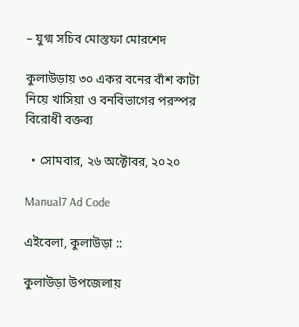– যুগ্ম সচিব মোস্তফা মোরশেদ

কুলাউড়ায় ৩০ একর বনের বাঁশ কাটা নিয়ে খাসিয়া ও বনবিভাগের পরস্পর বিরোধী বক্তব্য

  • সোমবার, ২৬ অক্টোবর, ২০২০

Manual7 Ad Code

এইবেলা, কুলাউড়া ::

কুলাউড়া উপজেলায়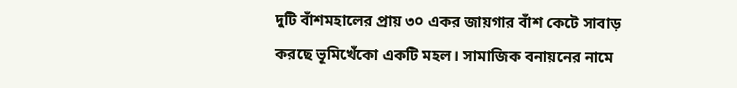দুটি বাঁশমহালের প্রায় ৩০ একর জায়গার বাঁশ কেটে সাবাড় করছে ভূমিখেঁকো একটি মহল। সামাজিক বনায়নের নামে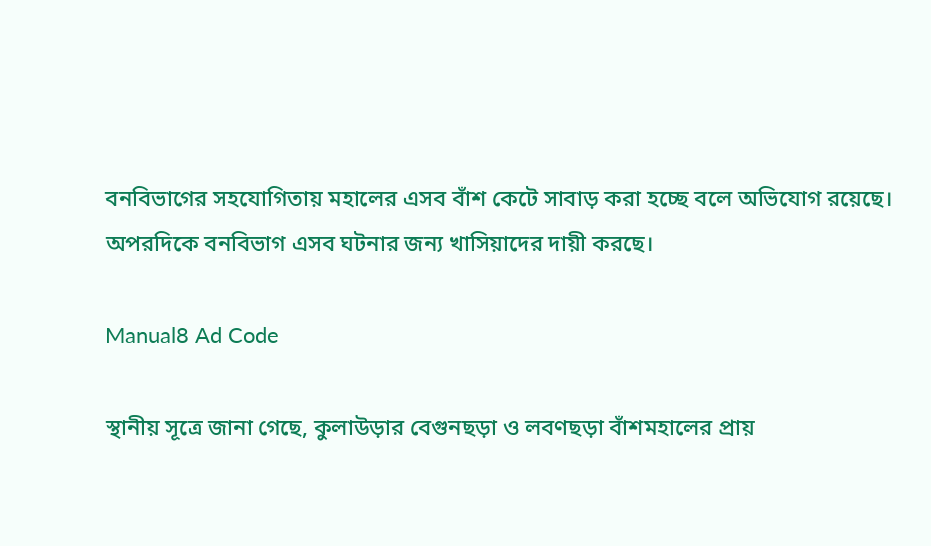বনবিভাগের সহযোগিতায় মহালের এসব বাঁশ কেটে সাবাড় করা হচ্ছে বলে অভিযোগ রয়েছে। অপরদিকে বনবিভাগ এসব ঘটনার জন্য খাসিয়াদের দায়ী করছে।

Manual8 Ad Code

স্থানীয় সূত্রে জানা গেছে, কুলাউড়ার বেগুনছড়া ও লবণছড়া বাঁশমহালের প্রায়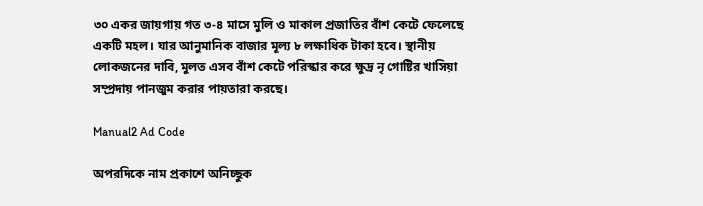৩০ একর জায়গায় গত ৩-৪ মাসে মুলি ও মাকাল প্রজাতির বাঁশ কেটে ফেলেছে একটি মহল। যার আনুমানিক বাজার মূল্য ৮ লক্ষাধিক টাকা হবে। স্থানীয় লোকজনের দাবি, মুলত এসব বাঁশ কেটে পরিস্কার করে ক্ষুদ্র নৃ গোষ্টির খাসিয়া সম্প্রদায় পানজুম করার পায়তারা করছে।

Manual2 Ad Code

অপরদিকে নাম প্রকাশে অনিচ্ছুক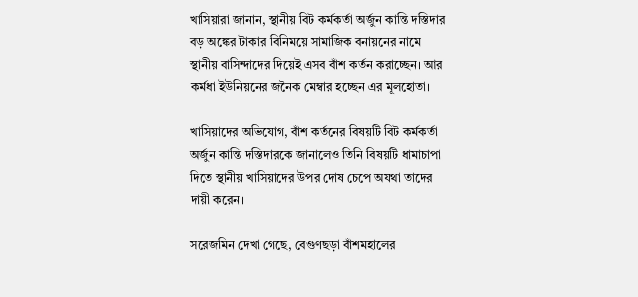খাসিয়ারা জানান, স্থানীয় বিট কর্মকর্তা অর্জুন কান্তি দস্তিদার বড় অঙ্কের টাকার বিনিময়ে সামাজিক বনায়নের নামে স্থানীয় বাসিন্দাদের দিয়েই এসব বাঁশ কর্তন করাচ্ছেন। আর কর্মধা ইউনিয়নের জনৈক মেম্বার হচ্ছেন এর মূলহোতা।

খাসিয়াদের অভিযোগ, বাঁশ কর্তনের বিষয়টি বিট কর্মকর্তা অর্জুন কান্তি দস্তিদারকে জানালেও তিনি বিষয়টি ধামাচাপা দিতে স্থানীয় খাসিয়াদের উপর দোষ চেপে অযথা তাদের দায়ী করেন।

সরেজমিন দেখা গেছে, বেগুণছড়া বাঁশমহালের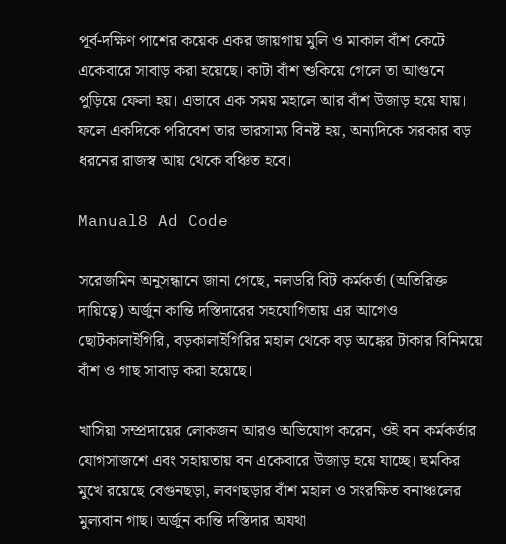পূর্ব-দক্ষিণ পাশের কয়েক একর জায়গায় মুলি ও মাকাল বাঁশ কেটে একেবারে সাবাড় করা হয়েছে। কাটা বাঁশ শুকিয়ে গেলে তা আগুনে পুড়িয়ে ফেলা হয়। এভাবে এক সময় মহালে আর বাঁশ উজাড় হয়ে যায়। ফলে একদিকে পরিবেশ তার ভারসাম্য বিনষ্ট হয়, অন্যদিকে সরকার বড় ধরনের রাজস্ব আয় থেকে বঞ্চিত হবে।

Manual8 Ad Code

সরেজমিন অনুসন্ধানে জানা গেছে, নলডরি বিট কর্মকর্তা (অতিরিক্ত দায়িত্বে) অর্জুন কান্তি দস্তিদারের সহযোগিতায় এর আগেও ছোটকালাইগিরি, বড়কালাইগিরির মহাল থেকে বড় অঙ্কের টাকার বিনিময়ে বাঁশ ও গাছ সাবাড় করা হয়েছে।

খাসিয়া সম্প্রদায়ের লোকজন আরও অভিযোগ করেন, ওই বন কর্মকর্তার যোগসাজশে এবং সহায়তায় বন একেবারে উজাড় হয়ে যাচ্ছে। হুমকির মুখে রয়েছে বেগুনছড়া, লবণছড়ার বাঁশ মহাল ও সংরক্ষিত বনাঞ্চলের মুল্যবান গাছ। অর্জুন কান্তি দস্তিদার অযথা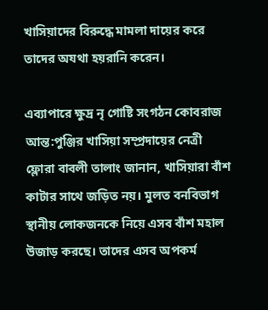খাসিয়াদের বিরুদ্ধে মামলা দায়ের করে তাদের অযথা হয়রানি করেন।

এব্যাপারে ক্ষুদ্র নৃ গোষ্টি সংগঠন কোবরাজ আন্ত:পুঞ্জির খাসিয়া সম্প্রদায়ের নেত্রী ফ্লোরা বাবলী তালাং জানান, খাসিয়ারা বাঁশ কাটার সাথে জড়িত নয়। মুলত বনবিভাগ স্থানীয় লোকজনকে নিয়ে এসব বাঁশ মহাল উজাড় করছে। তাদের এসব অপকর্ম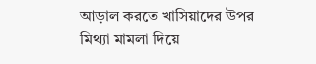আড়াল করতে খাসিয়াদের উপর মিথ্যা মামলা দিয়ে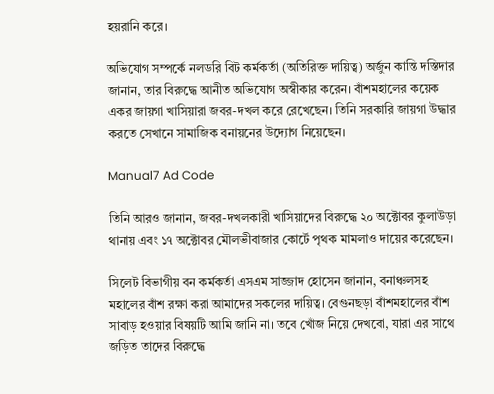হয়রানি করে।

অভিযোগ সম্পর্কে নলডরি বিট কর্মকর্তা (অতিরিক্ত দায়িত্ব) অর্জুন কান্তি দস্তিদার জানান, তার বিরুদ্ধে আনীত অভিযোগ অস্বীকার করেন। বাঁশমহালের কয়েক একর জায়গা খাসিয়ারা জবর-দখল করে রেখেছেন। তিনি সরকারি জায়গা উদ্ধার করতে সেখানে সামাজিক বনায়নের উদ্যোগ নিয়েছেন।

Manual7 Ad Code

তিনি আরও জানান, জবর-দখলকারী খাসিয়াদের বিরুদ্ধে ২০ অক্টোবর কুলাউড়া থানায় এবং ১৭ অক্টোবর মৌলভীবাজার কোর্টে পৃথক মামলাও দায়ের করেছেন।

সিলেট বিভাগীয় বন কর্মকর্তা এসএম সাজ্জাদ হোসেন জানান, বনাঞ্চলসহ মহালের বাঁশ রক্ষা করা আমাদের সকলের দায়িত্ব। বেগুনছড়া বাঁশমহালের বাঁশ সাবাড় হওয়ার বিষয়টি আমি জানি না। তবে খোঁজ নিয়ে দেখবো, যারা এর সাথে জড়িত তাদের বিরুদ্ধে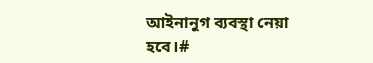আইনানুগ ব্যবস্থা নেয়া হবে।#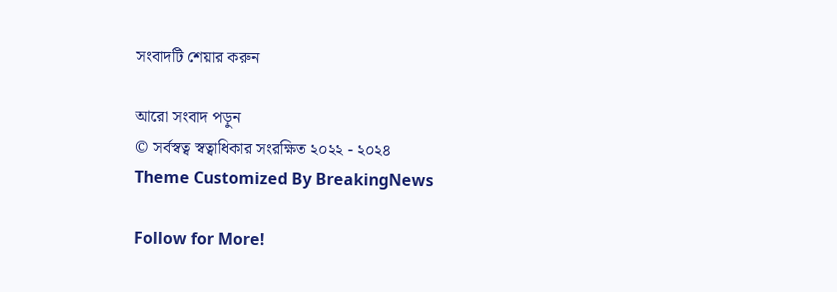সংবাদটি শেয়ার করুন

আরো সংবাদ পড়ুন
© সর্বস্বত্ব স্বত্বাধিকার সংরক্ষিত ২০২২ - ২০২৪
Theme Customized By BreakingNews

Follow for More!